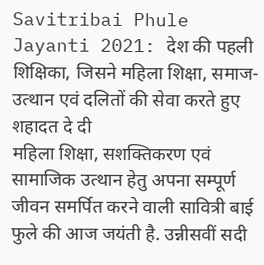Savitribai Phule Jayanti 2021: देश की पहली शिक्षिका, जिसने महिला शिक्षा, समाज-उत्थान एवं दलितों की सेवा करते हुए शहादत दे दी
महिला शिक्षा, सशक्तिकरण एवं सामाजिक उत्थान हेतु अपना सम्पूर्ण जीवन समर्पित करने वाली सावित्री बाई फुले की आज जयंती है. उन्नीसवीं सदी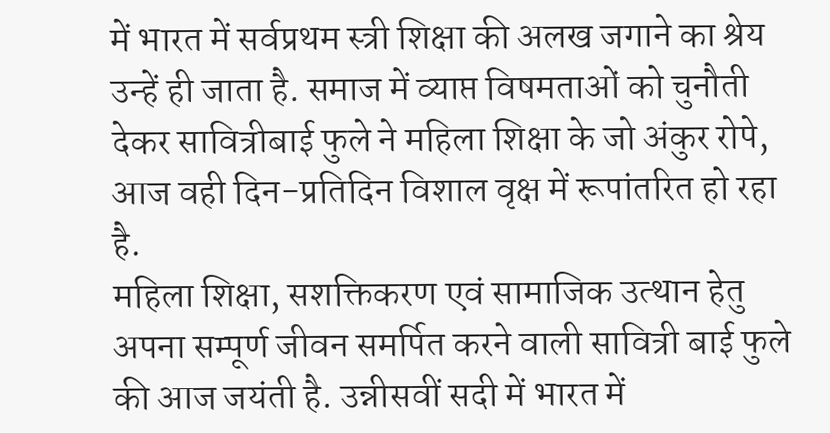में भारत में सर्वप्रथम स्त्री शिक्षा की अलख जगाने का श्रेय उन्हें ही जाता है. समाज में व्याप्त विषमताओं को चुनौती देकर सावित्रीबाई फुले ने महिला शिक्षा के जो अंकुर रोपे, आज वही दिन-प्रतिदिन विशाल वृक्ष में रूपांतरित हो रहा है.
महिला शिक्षा, सशक्तिकरण एवं सामाजिक उत्थान हेतु अपना सम्पूर्ण जीवन समर्पित करने वाली सावित्री बाई फुले की आज जयंती है. उन्नीसवीं सदी में भारत में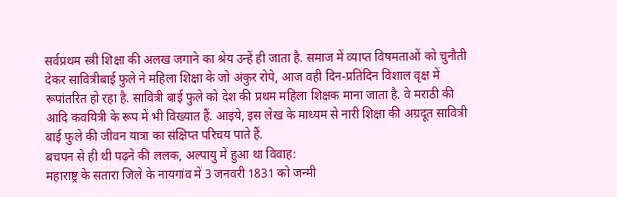सर्वप्रथम स्त्री शिक्षा की अलख जगाने का श्रेय उन्हें ही जाता है. समाज में व्याप्त विषमताओं को चुनौती देकर सावित्रीबाई फुले ने महिला शिक्षा के जो अंकुर रोपे, आज वही दिन-प्रतिदिन विशाल वृक्ष में रूपांतरित हो रहा है. सावित्री बाई फुले को देश की प्रथम महिला शिक्षक माना जाता है. वे मराठी की आदि कवयित्री के रूप में भी विख्यात हैं. आइये, इस लेख के माध्यम से नारी शिक्षा की अग्रदूत सावित्री बाई फुले की जीवन यात्रा का संक्षिप्त परिचय पाते हैं.
बचपन से ही थी पढ़ने की ललक, अल्पायु में हुआ था विवाह:
महाराष्ट्र के सतारा जिले के नायगांव में 3 जनवरी 1831 को जन्मी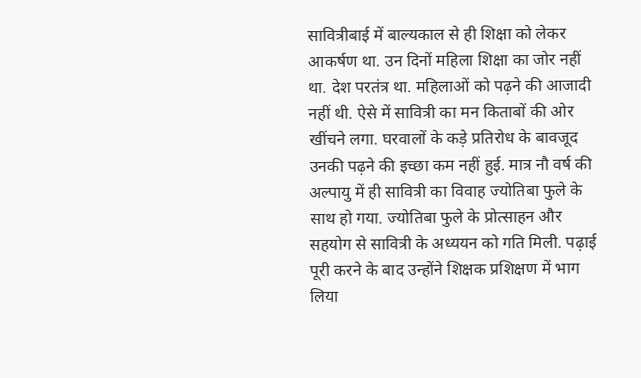सावित्रीबाई में बाल्यकाल से ही शिक्षा को लेकर आकर्षण था. उन दिनों महिला शिक्षा का जोर नहीं था. देश परतंत्र था. महिलाओं को पढ़ने की आजादी नहीं थी. ऐसे में सावित्री का मन किताबों की ओर खींचने लगा. घरवालों के कड़े प्रतिरोध के बावजूद उनकी पढ़ने की इच्छा कम नहीं हुई. मात्र नौ वर्ष की अल्पायु में ही सावित्री का विवाह ज्योतिबा फुले के साथ हो गया. ज्योतिबा फुले के प्रोत्साहन और सहयोग से सावित्री के अध्ययन को गति मिली. पढ़ाई पूरी करने के बाद उन्होंने शिक्षक प्रशिक्षण में भाग लिया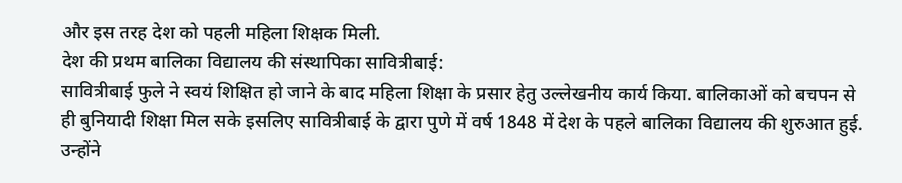और इस तरह देश को पहली महिला शिक्षक मिली.
देश की प्रथम बालिका विद्यालय की संस्थापिका सावित्रीबाई:
सावित्रीबाई फुले ने स्वयं शिक्षित हो जाने के बाद महिला शिक्षा के प्रसार हेतु उल्लेखनीय कार्य किया. बालिकाओं को बचपन से ही बुनियादी शिक्षा मिल सके इसलिए सावित्रीबाई के द्वारा पुणे में वर्ष 1848 में देश के पहले बालिका विद्यालय की शुरुआत हुई. उन्होंने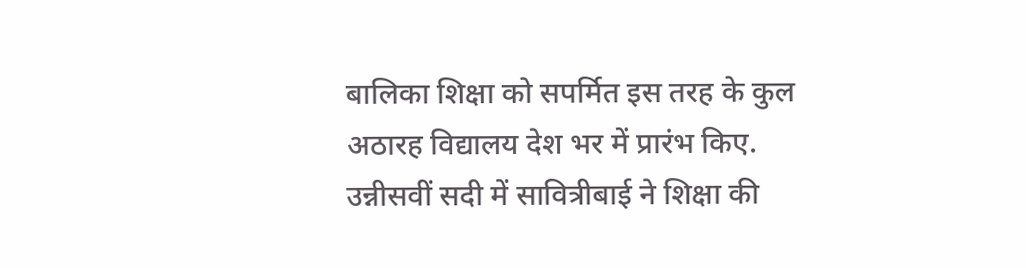बालिका शिक्षा को सपर्मित इस तरह के कुल अठारह विद्यालय देश भर में प्रारंभ किए. उन्नीसवीं सदी में सावित्रीबाई ने शिक्षा की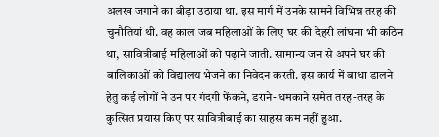अलख जगाने का बीड़ा उठाया था. इस मार्ग में उनके सामने विभिन्न तरह की चुनौतियां थी. वह काल जब महिलाओं के लिए घर की देहरी लांघना भी कठिन था, सावित्रीबाई महिलाओं को पढ़ाने जाती. सामान्य जन से अपने घर की बालिकाओं को विद्यालय भेजने का निवेदन करती. इस कार्य में बाधा डालने हेतु कई लोगों ने उन पर गंदगी फेंकने, डराने-धमकाने समेत तरह-तरह के कुत्सित प्रयास किए पर सावित्रीबाई का साहस कम नहीं हुआ.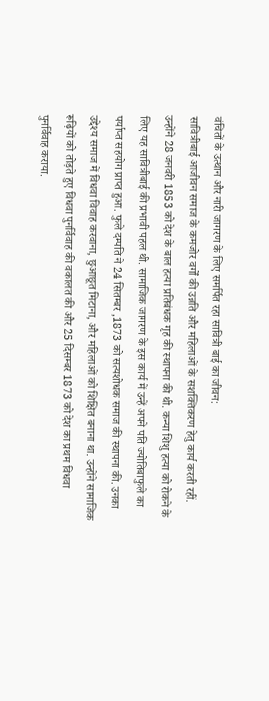वंचितों के उत्थान और नारी जागरण के लिए समर्पित रहा सावित्री बाई का जीवन:
सावित्रीबाई आजीवन समाज के कमजोर वर्गों की उन्नति और महिलाओं के सशक्तिकरण हेतु कार्य करती रहीं. उन्होंने 28 जनवरी 1853 को देश के बाल हत्या प्रतिबंधक गृह की स्थापना की थी. कन्या शिशु हत्या को रोकने के लिए यह सावित्रीबाई की प्रभावी पहल थी. सामाजिक जागरण के इस कार्य में उन्हें अपने पति ज्योतिबाफुले का पर्याप्त सहयोग प्राप्त हुआ. फुले दम्पति ने 24 सितम्बर ,1873 को सत्यशोधक समाज की स्थापना की. उनका उद्देश्य समाज में विधवा विवाह करवाना, छुआछूत मिटाना, और महिलाओं को शिक्षित बनाना था. उन्होंने सामाजिक रूढ़ियों को तोड़ते हुए विधवा पुनर्विवाह की वकालत की और 25 दिसम्बर 1873 को देश का प्रथम विधवा पुनर्विवाह कराया.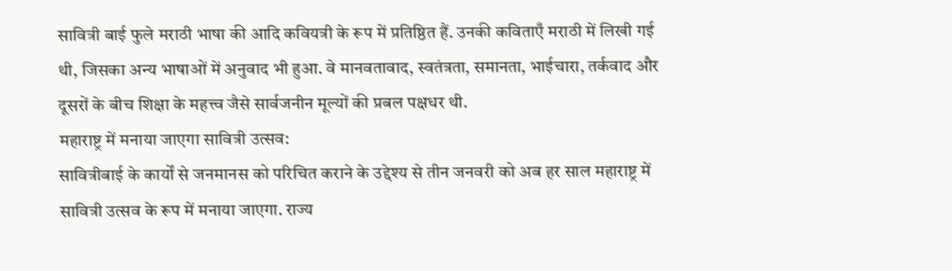सावित्री बाई फुले मराठी भाषा की आदि कवियत्री के रूप में प्रतिष्ठित हैं. उनकी कविताएँ मराठी में लिखी गई थी, जिसका अन्य भाषाओं में अनुवाद भी हुआ. वे मानवतावाद, स्वतंत्रता, समानता, भाईचारा, तर्कवाद और दूसरों के बीच शिक्षा के महत्त्व जैसे सार्वजनीन मूल्यों की प्रबल पक्षधर थी.
महाराष्ट्र में मनाया जाएगा सावित्री उत्सव:
सावित्रीबाई के कार्यों से जनमानस को परिचित कराने के उद्देश्य से तीन जनवरी को अब हर साल महाराष्ट्र में सावित्री उत्सव के रूप में मनाया जाएगा. राज्य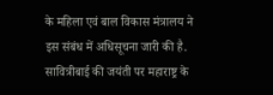के महिला एवं बाल विकास मंत्रालय ने इस संबंध में अधिसूचना जारी की है. सावित्रीबाई की जयंती पर महाराष्ट्र के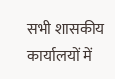सभी शासकीय कार्यालयों में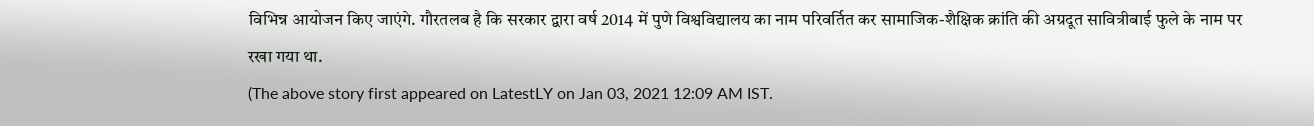विभिन्न आयोजन किए जाएंगे. गौरतलब है कि सरकार द्वारा वर्ष 2014 में पुणे विश्वविद्यालय का नाम परिवर्तित कर सामाजिक-शैक्षिक क्रांति की अग्रदूत सावित्रीबाई फुले के नाम पर रखा गया था.
(The above story first appeared on LatestLY on Jan 03, 2021 12:09 AM IST.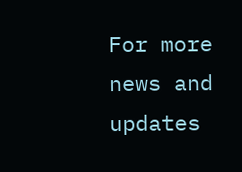For more news and updates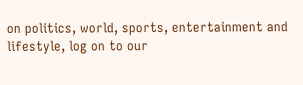on politics, world, sports, entertainment and lifestyle, log on to our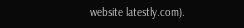website latestly.com).